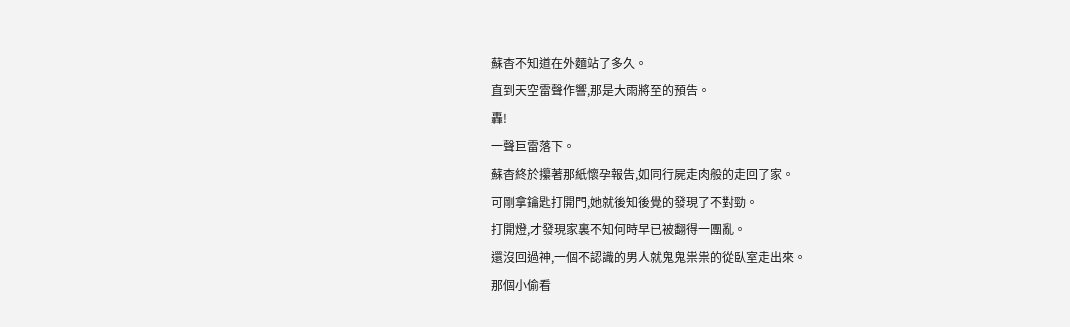蘇杳不知道在外麵站了多久。
直到天空雷聲作響,那是大雨將至的預告。
轟!
一聲巨雷落下。
蘇杳終於攥著那紙懷孕報告,如同行屍走肉般的走回了家。
可剛拿鑰匙打開門,她就後知後覺的發現了不對勁。
打開燈,才發現家裏不知何時早已被翻得一團亂。
還沒回過神,一個不認識的男人就鬼鬼祟祟的從臥室走出來。
那個小偷看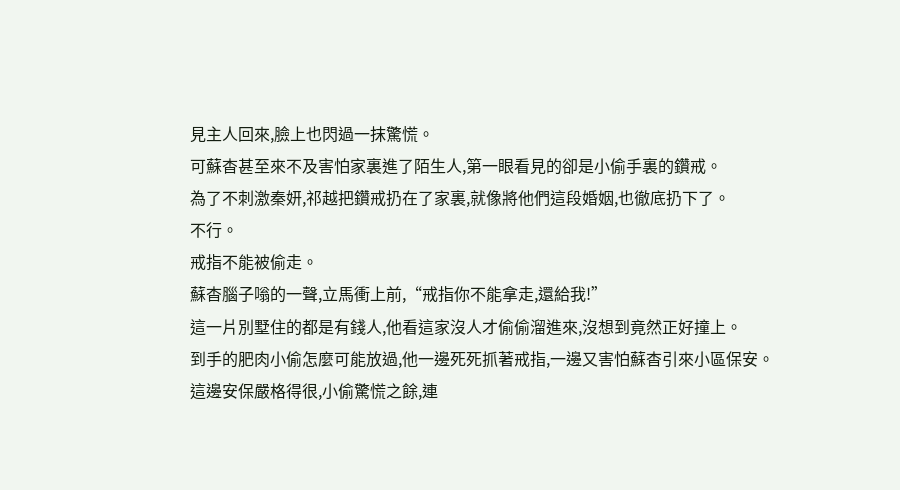見主人回來,臉上也閃過一抹驚慌。
可蘇杳甚至來不及害怕家裏進了陌生人,第一眼看見的卻是小偷手裏的鑽戒。
為了不刺激秦妍,祁越把鑽戒扔在了家裏,就像將他們這段婚姻,也徹底扔下了。
不行。
戒指不能被偷走。
蘇杳腦子嗡的一聲,立馬衝上前,“戒指你不能拿走,還給我!”
這一片別墅住的都是有錢人,他看這家沒人才偷偷溜進來,沒想到竟然正好撞上。
到手的肥肉小偷怎麼可能放過,他一邊死死抓著戒指,一邊又害怕蘇杳引來小區保安。
這邊安保嚴格得很,小偷驚慌之餘,連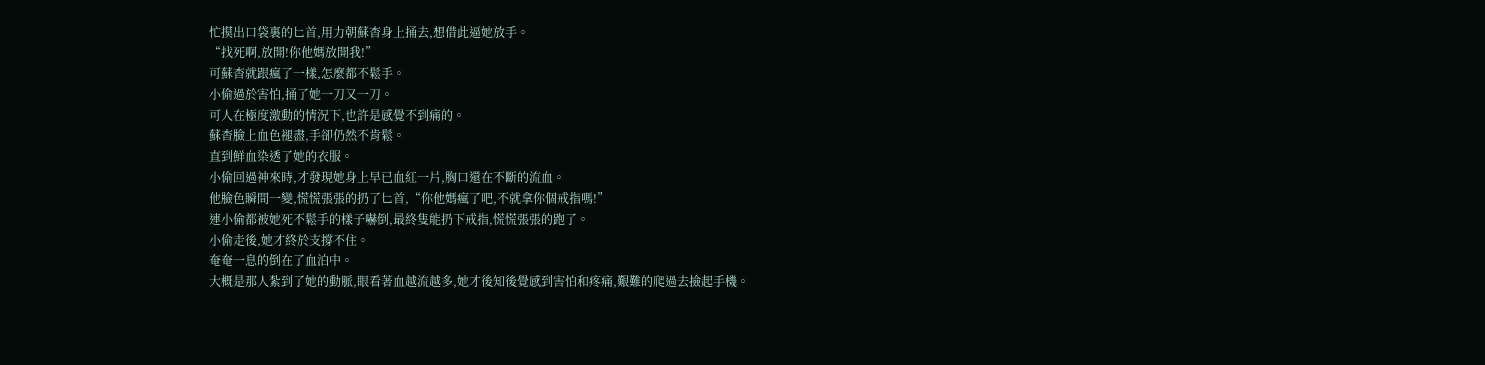忙摸出口袋裏的匕首,用力朝蘇杳身上捅去,想借此逼她放手。
“找死啊,放開!你他媽放開我!”
可蘇杳就跟瘋了一樣,怎麼都不鬆手。
小偷過於害怕,捅了她一刀又一刀。
可人在極度激動的情況下,也許是感覺不到痛的。
蘇杳臉上血色褪盡,手卻仍然不肯鬆。
直到鮮血染透了她的衣服。
小偷回過神來時,才發現她身上早已血紅一片,胸口還在不斷的流血。
他臉色瞬間一變,慌慌張張的扔了匕首,“你他媽瘋了吧,不就拿你個戒指嗎!”
連小偷都被她死不鬆手的樣子嚇倒,最終隻能扔下戒指,慌慌張張的跑了。
小偷走後,她才終於支撐不住。
奄奄一息的倒在了血泊中。
大概是那人紮到了她的動脈,眼看著血越流越多,她才後知後覺感到害怕和疼痛,艱難的爬過去撿起手機。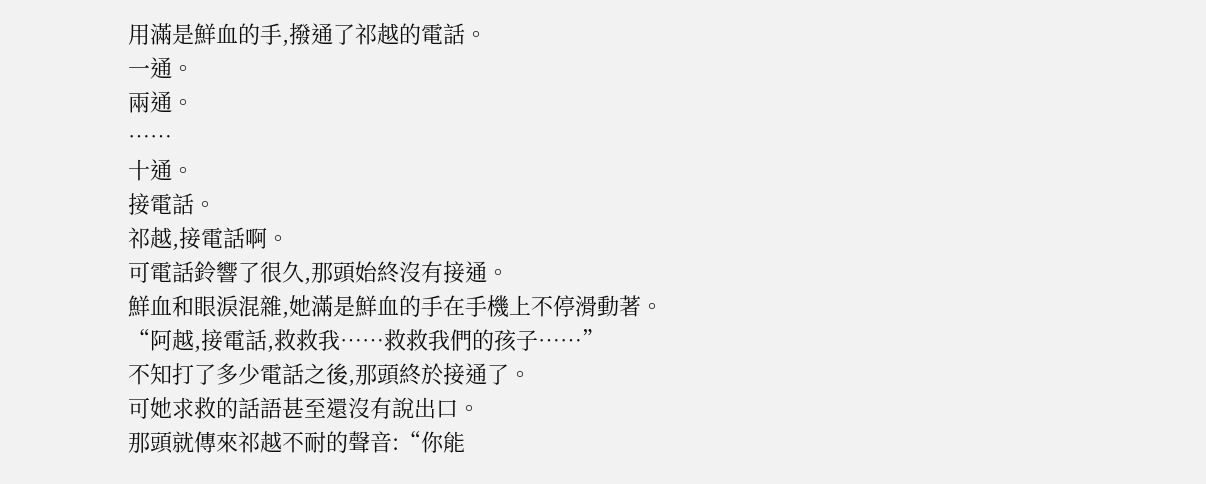用滿是鮮血的手,撥通了祁越的電話。
一通。
兩通。
……
十通。
接電話。
祁越,接電話啊。
可電話鈴響了很久,那頭始終沒有接通。
鮮血和眼淚混雜,她滿是鮮血的手在手機上不停滑動著。
“阿越,接電話,救救我……救救我們的孩子……”
不知打了多少電話之後,那頭終於接通了。
可她求救的話語甚至還沒有說出口。
那頭就傳來祁越不耐的聲音:“你能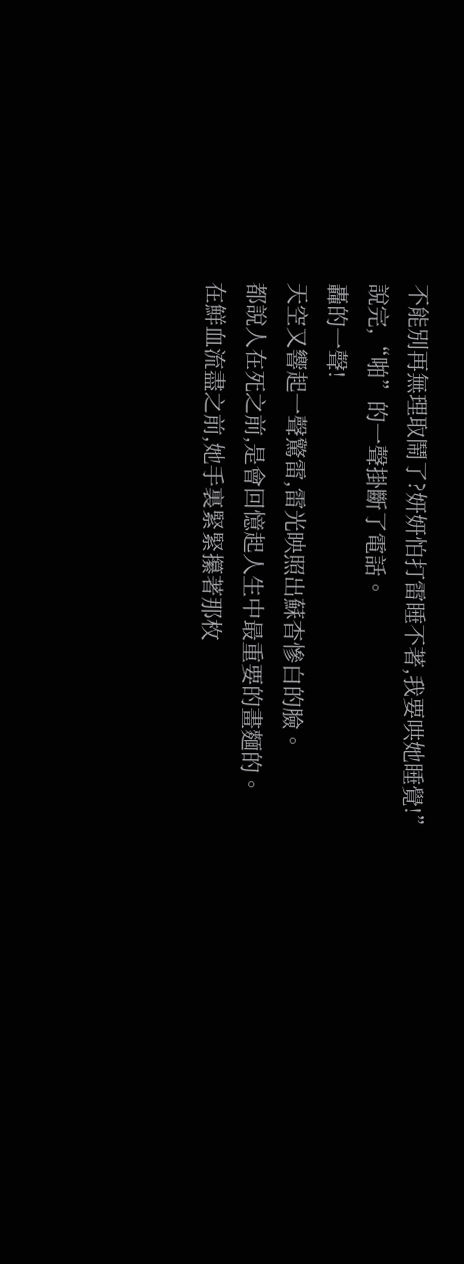不能別再無理取鬧了?妍妍怕打雷睡不著,我要哄她睡覺!”
說完,“啪”的一聲掛斷了電話。
轟的一聲!
天空又響起一聲驚雷,雷光映照出蘇杳慘白的臉。
都說人在死之前,是會回憶起人生中最重要的畫麵的。
在鮮血流盡之前,她手裏緊緊攥著那枚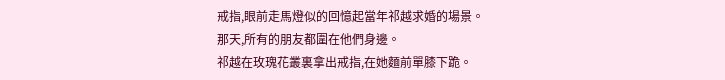戒指,眼前走馬燈似的回憶起當年祁越求婚的場景。
那天,所有的朋友都圍在他們身邊。
祁越在玫瑰花叢裏拿出戒指,在她麵前單膝下跪。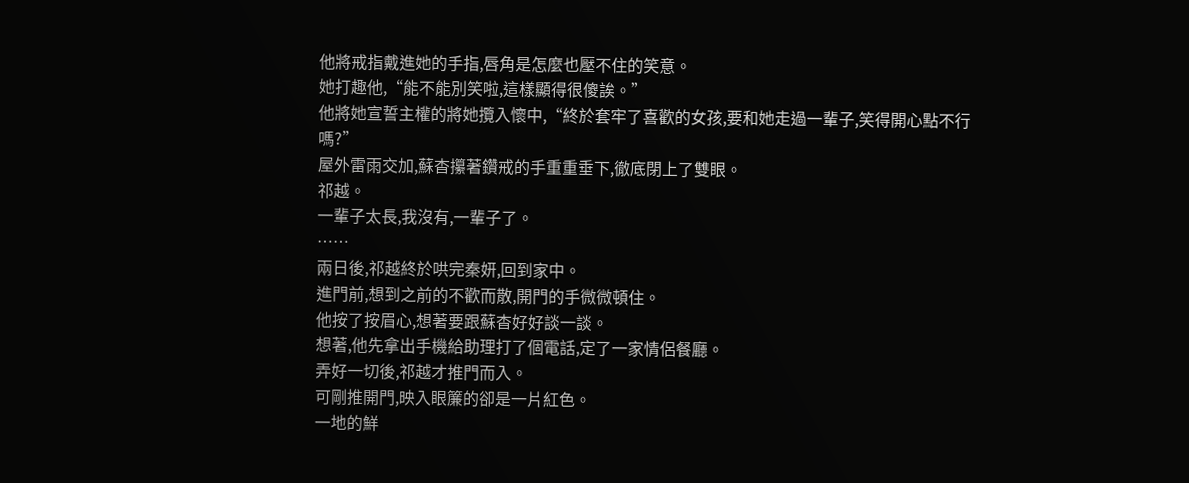他將戒指戴進她的手指,唇角是怎麼也壓不住的笑意。
她打趣他,“能不能別笑啦,這樣顯得很傻誒。”
他將她宣誓主權的將她攬入懷中,“終於套牢了喜歡的女孩,要和她走過一輩子,笑得開心點不行嗎?”
屋外雷雨交加,蘇杳攥著鑽戒的手重重垂下,徹底閉上了雙眼。
祁越。
一輩子太長,我沒有,一輩子了。
……
兩日後,祁越終於哄完秦妍,回到家中。
進門前,想到之前的不歡而散,開門的手微微頓住。
他按了按眉心,想著要跟蘇杳好好談一談。
想著,他先拿出手機給助理打了個電話,定了一家情侶餐廳。
弄好一切後,祁越才推門而入。
可剛推開門,映入眼簾的卻是一片紅色。
一地的鮮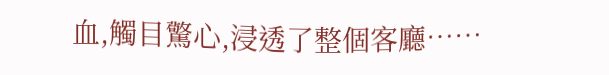血,觸目驚心,浸透了整個客廳……